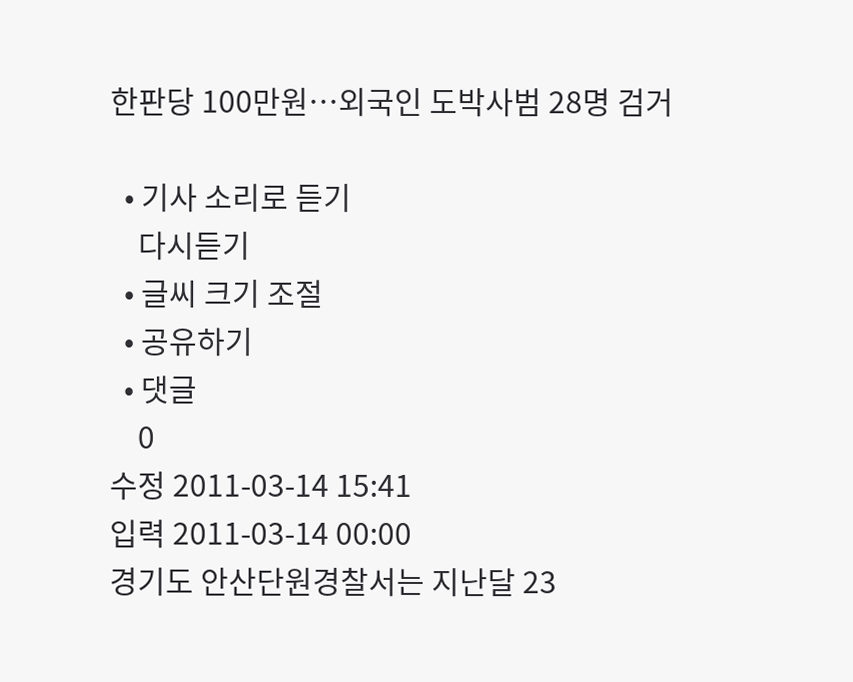한판당 100만원…외국인 도박사범 28명 검거

  • 기사 소리로 듣기
    다시듣기
  • 글씨 크기 조절
  • 공유하기
  • 댓글
    0
수정 2011-03-14 15:41
입력 2011-03-14 00:00
경기도 안산단원경찰서는 지난달 23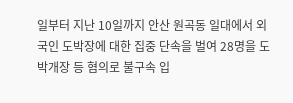일부터 지난 10일까지 안산 원곡동 일대에서 외국인 도박장에 대한 집중 단속을 벌여 28명을 도박개장 등 혐의로 불구속 입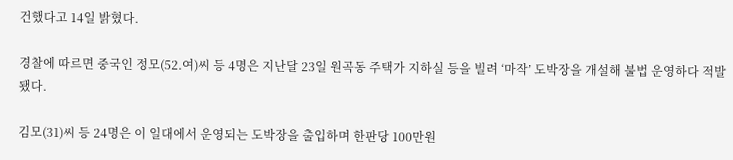건했다고 14일 밝혔다.

경찰에 따르면 중국인 정모(52.여)씨 등 4명은 지난달 23일 원곡동 주택가 지하실 등을 빌려 ‘마작’ 도박장을 개설해 불법 운영하다 적발됐다.

김모(31)씨 등 24명은 이 일대에서 운영되는 도박장을 출입하며 한판당 100만원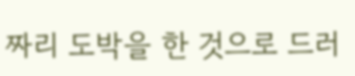짜리 도박을 한 것으로 드러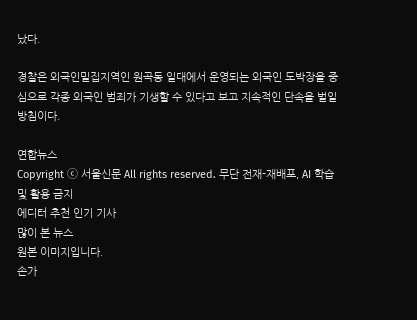났다.

경찰은 외국인밀집지역인 원곡동 일대에서 운영되는 외국인 도박장을 중심으로 각종 외국인 범죄가 기생할 수 있다고 보고 지속적인 단속을 벌일 방침이다.

연합뉴스
Copyright ⓒ 서울신문 All rights reserved. 무단 전재-재배포, AI 학습 및 활용 금지
에디터 추천 인기 기사
많이 본 뉴스
원본 이미지입니다.
손가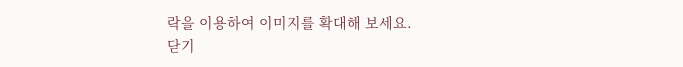락을 이용하여 이미지를 확대해 보세요.
닫기